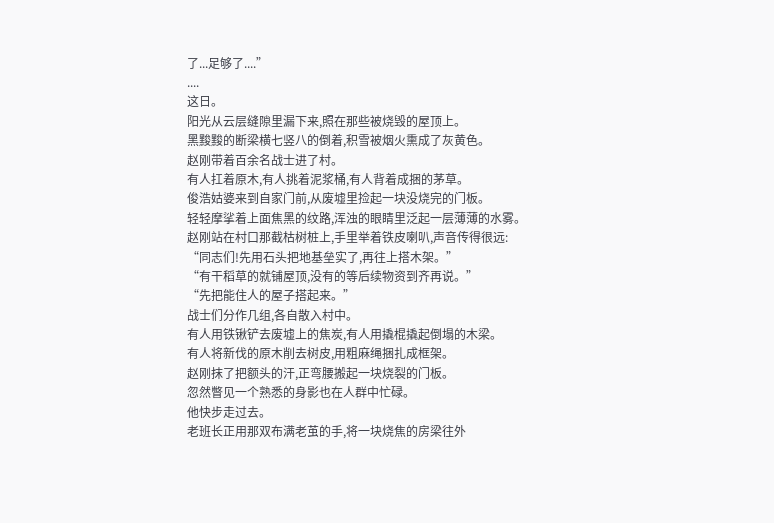了...足够了....”
....
这日。
阳光从云层缝隙里漏下来,照在那些被烧毁的屋顶上。
黑黢黢的断梁横七竖八的倒着,积雪被烟火熏成了灰黄色。
赵刚带着百余名战士进了村。
有人扛着原木,有人挑着泥浆桶,有人背着成捆的茅草。
俊浩姑婆来到自家门前,从废墟里捡起一块没烧完的门板。
轻轻摩挲着上面焦黑的纹路,浑浊的眼睛里泛起一层薄薄的水雾。
赵刚站在村口那截枯树桩上,手里举着铁皮喇叭,声音传得很远:
“同志们!先用石头把地基垒实了,再往上搭木架。”
“有干稻草的就铺屋顶,没有的等后续物资到齐再说。”
“先把能住人的屋子搭起来。”
战士们分作几组,各自散入村中。
有人用铁锹铲去废墟上的焦炭,有人用撬棍撬起倒塌的木梁。
有人将新伐的原木削去树皮,用粗麻绳捆扎成框架。
赵刚抹了把额头的汗,正弯腰搬起一块烧裂的门板。
忽然瞥见一个熟悉的身影也在人群中忙碌。
他快步走过去。
老班长正用那双布满老茧的手,将一块烧焦的房梁往外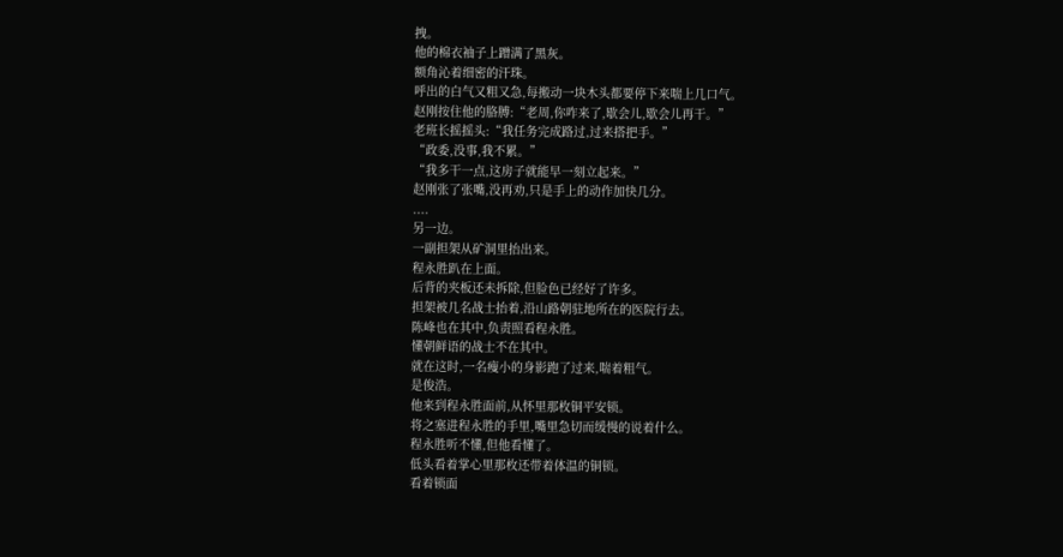拽。
他的棉衣袖子上蹭满了黑灰。
额角沁着细密的汗珠。
呼出的白气又粗又急,每搬动一块木头都要停下来喘上几口气。
赵刚按住他的胳膊:“老周,你咋来了,歇会儿,歇会儿再干。”
老班长摇摇头:“我任务完成路过,过来搭把手。”
“政委,没事,我不累。”
“我多干一点,这房子就能早一刻立起来。”
赵刚张了张嘴,没再劝,只是手上的动作加快几分。
....
另一边。
一副担架从矿洞里抬出来。
程永胜趴在上面。
后背的夹板还未拆除,但脸色已经好了许多。
担架被几名战士抬着,沿山路朝驻地所在的医院行去。
陈峰也在其中,负责照看程永胜。
懂朝鲜语的战士不在其中。
就在这时,一名瘦小的身影跑了过来,喘着粗气。
是俊浩。
他来到程永胜面前,从怀里那枚铜平安锁。
将之塞进程永胜的手里,嘴里急切而缓慢的说着什么。
程永胜听不懂,但他看懂了。
低头看着掌心里那枚还带着体温的铜锁。
看着锁面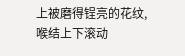上被磨得锃亮的花纹,喉结上下滚动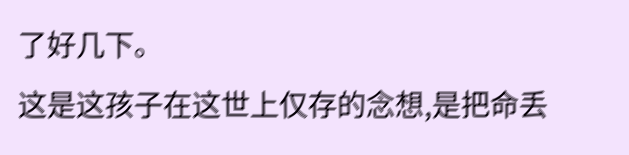了好几下。
这是这孩子在这世上仅存的念想,是把命丢